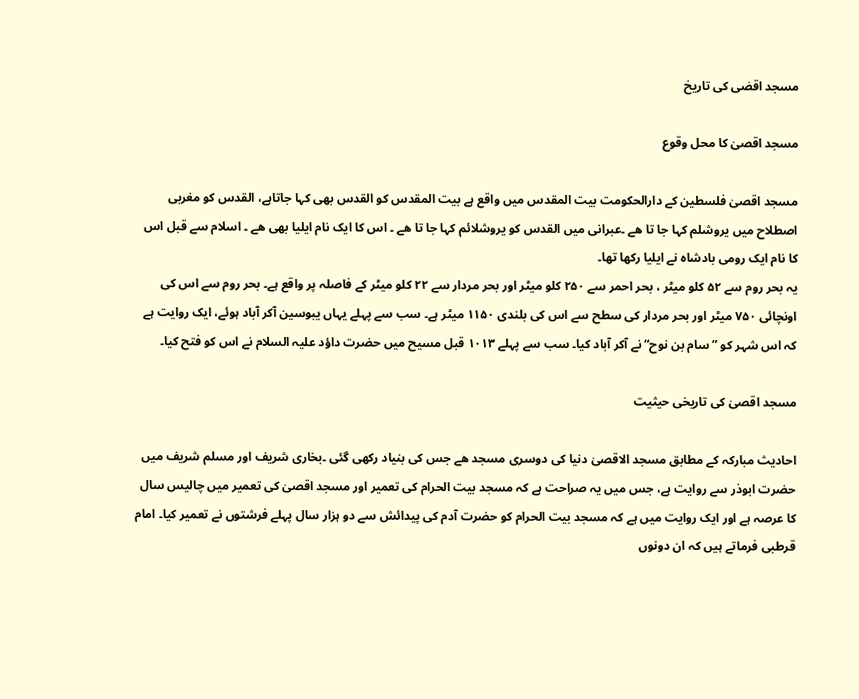مسجد اقصٰی کی تاریخ

مسجد اقصیٰ کا محل وقوع

مسجد اقصیٰ فلسطین کے دارالحکومت بیت المقدس میں واقع ہے بیت المقدس کو القدس بھی کہا جاتاہے، القدس کو مغربی اصطلاح میں یروشلم کہا جا تا ھے ۔عبرانی میں القدس کو یروشلائم کہا جا تا ھے ۔ اس کا ایک نام ایلیا بھی ھے ۔ اسلام سے قبل اس کا نام ایک رومی بادشاہ نے ایلیا رکھا تھا۔
یہ بحر روم سے ۵۲ کلو میٹر ، بحر احمر سے ۲۵۰ کلو میٹر اور بحر مردار سے ۲۲ کلو میٹر کے فاصلہ پر واقع ہے۔ بحر روم سے اس کی اونچائی ۷۵۰ میٹر اور بحر مردار کی سطح سے اس کی بلندی ۱۱۵۰ میٹر ہے۔ سب سے پہلے یہاں یبوسین آکر آباد ہوئے، ایک روایت ہے کہ اس شہر کو ”سام بن نوح“ نے آکر آباد کیا۔ سب سے پہلے ۱۰۱۳ قبل مسیح میں حضرت داؤد علیہ السلام نے اس کو فتح کیا۔

مسجد اقصیٰ کی تاریخی حیثیت

احادیث مبارکہ کے مطابق مسجد الاقصیٰ دنیا کی دوسری مسجد ھے جس کی بنیاد رکھی گئی ۔بخاری شریف اور مسلم شریف میں حضرت ابوذر سے روایت ہے، جس میں یہ صراحت ہے کہ مسجد بیت الحرام کی تعمیر اور مسجد اقصیٰ کی تعمیر میں چالیس سال کا عرصہ ہے اور ایک روایت میں ہے کہ مسجد بیت الحرام کو حضرت آدم کی پیدائش سے دو ہزار سال پہلے فرشتوں نے تعمیر کیا۔ امام قرطبی فرماتے ہیں کہ ان دونوں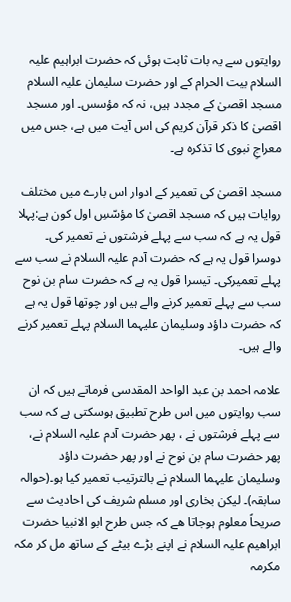روایتوں سے یہ بات ثابت ہوئی کہ حضرت ابراہیم علیہ السلام بیت الحرام کے اور حضرت سلیمان علیہ السلام مسجد اقصیٰ کے مجدد ہیں، نہ کہ مؤسس۔ اور مسجد اقصیٰ کا ذکر قرآن کریم کی اس آیت میں ہے، جس میں معراجِ نبوی کا تذکرہ ہے۔

مسجد اقصیٰ کی تعمیر کے ادوار اس بارے میں مختلف روایات ہیں کہ مسجد اقصیٰ کا مؤسّسِ اول کون ہے:پہلا قول یہ ہے کہ سب سے پہلے فرشتوں نے تعمیر کی۔ دوسرا قول یہ ہے کہ حضرت آدم علیہ السلام نے سب سے پہلے تعمیرکی۔ تیسرا قول یہ ہے کہ حضرت سام بن نوح سب سے پہلے تعمیر کرنے والے ہیں اور چوتھا قول یہ ہے کہ حضرت داؤد وسلیمان علیہما السلام پہلے تعمیر کرنے والے ہیں۔

علامہ احمد بن عبد الواحد المقدسی فرماتے ہیں کہ ان سب روایتوں میں اس طرح تطبیق ہوسکتی ہے کہ سب سے پہلے فرشتوں نے ، پھر حضرت آدم علیہ السلام نے، پھر حضرت سام بن نوح نے اور پھر حضرت داؤد وسلیمان علیہما السلام نے بالترتیب تعمیر کیا ہو۔(حوالہ سابقہ)۔ لیکن بخاری اور مسلم شریف کی احادیث سے صریحاً معلوم ہوجاتا ھے کہ جس طرح ابو الانبیا حضرت ابراھیم علیہ السلام نے اپنے بڑے بیٹے کے ساتھ مل کر مکہ مکرمہ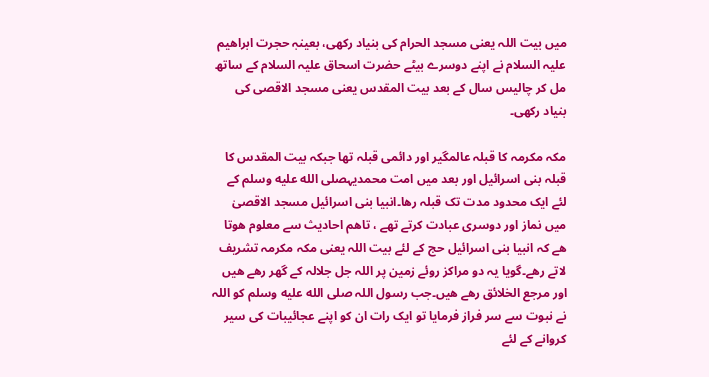میں بیت اللہ یعنی مسجد الحرام کی بنیاد رکھی، بعینہٖ حجرت ابراھیم علیہ السلام نے اپنے دوسرے بیٹے حضرت اسحاق علیہ السلام کے ساتھ مل کر چالیس سال کے بعد بیت المقدس یعنی مسجد الاقصی کی بنیاد رکھی۔

مکہ مکرمہ کا قبلہ عالمگیر اور دائمی قبلہ تھا جبکہ بیت المقدس کا قبلہ بنی اسرائیل اور بعد میں امت محمدیہصلى الله عليه وسلم کے لئے ایک محدود مدت تک قبلہ رھا۔انبیا بنی اسرائیل مسجد الاقصیٰ میں نماز اور دوسری عبادت کرتے تھے ، تاھم احادیث سے معلوم ھوتا ھے کہ انبیا بنی اسرائیل حج کے لئے بیت اللہ یعنی مکہ مکرمہ تشریف لاتے رھے۔گویا یہ دو مراکز روئے زمین پر اللہ جل جلالہ کے گھر رھے ھیں اور مرجع الخلائق رھے ھیں۔جب رسول اللہ صلى الله عليه وسلم کو اللہ نے نبوت سے سر فراز فرمایا تو ایک رات ان کو اپنے عجائیبات کی سیر کروانے کے لئے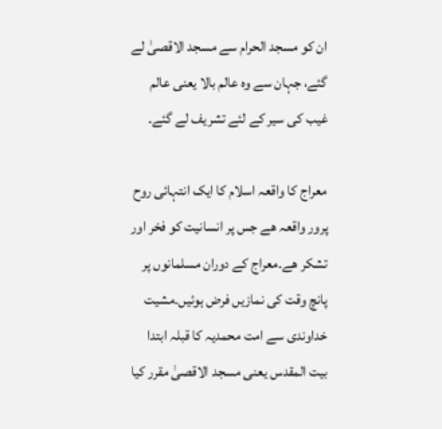ان کو مسجد الحرام سے مسجد الاقصیٰ لے گئے، جہان سے وہ عالم بالا یعنی عالم غیب کی سیر کے لئے تشریف لے گئے۔

معراج کا واقعہ اسلام کا ایک انتہائی روح پرور واقعہ ھے جس پر انسانیت کو فخر اور تشکر ھے۔معراج کے دوران مسلمانوں پر پانچ وقت کی نمازیں فرض ہوئیں۔مشیت خداوندی سے امت محمدیہ کا قبلہ ابتدا بیت المقدس یعنی مسجد الاقصیٰ مقرر کیا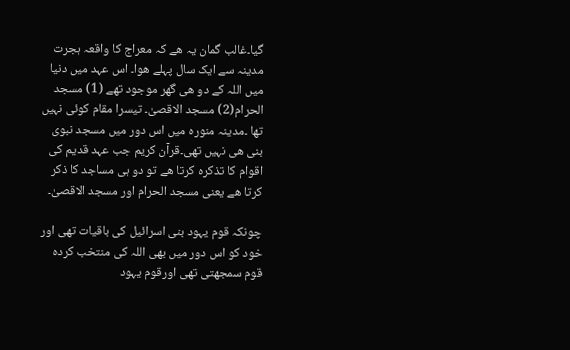گیا۔غالب گمان یہ ھے کہ معراج کا واقعہ ہجرت مدینہ سے ایک سال پہلے ھوا۔ اس عہد میں دنیا میں اللہ کے دو ھی گھر موجود تھے (1) مسجد الحرام(2) مسجد الاقصیٰ۔ تیسرا مقام کوئی نہیں تھا ۔مدینہ منورہ میں اس دور میں مسجد نبوی بنی ھی نہیں تھی۔قرآن کریم جب عہد قدیم کی اقوام کا تذکرہ کرتا ھے تو دو ہی مساجد کا ذکر کرتا ھے یعنی مسجد الحرام اور مسجد الاقصیٰ۔

چونکہ قوم یہود بنی اسرائیل کی باقیات تھی اور خود کو اس دور میں بھی اللہ کی منتخب کردہ قوم سمجھتی تھی اورقوم یہود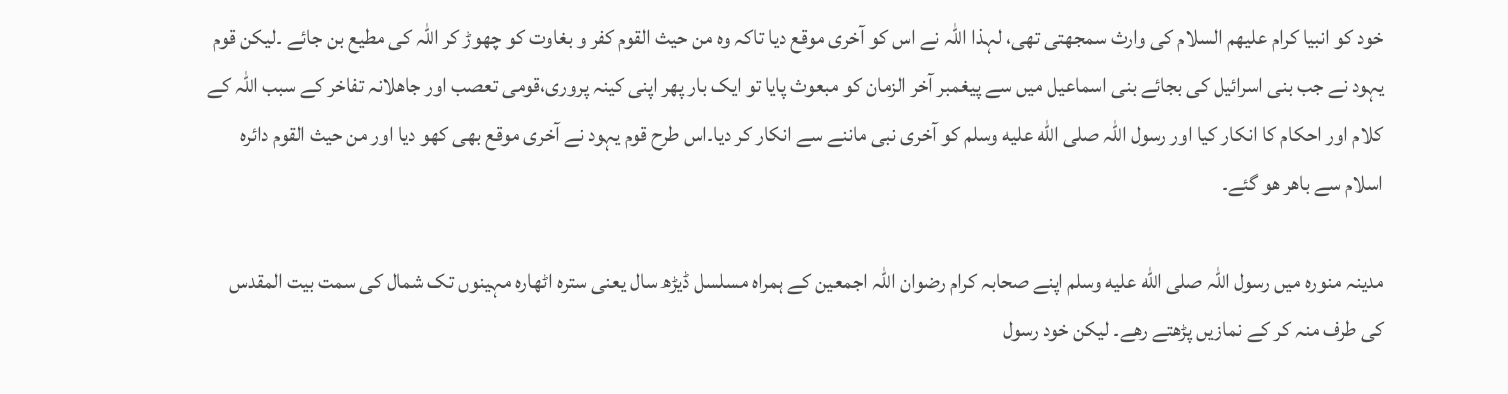خود کو انبیا کرام علیھم السلام کی وارث سمجھتی تھی، لہذا اللہ نے اس کو آخری موقع دیا تاکہ وہ من حیث القوم کفر و بغاوت کو چھوڑ کر اللہ کی مطیع بن جائے ۔لیکن قوم یہود نے جب بنی اسرائیل کی بجائے بنی اسماعیل میں سے پیغمبر آخر الزمان کو مبعوث پایا تو ایک بار پھر اپنی کینہ پروری،قومی تعصب اور جاھلانہ تفاخر کے سبب اللہ کے کلام اور احکام کا انکار کیا اور رسول اللہ صلى الله عليه وسلم کو آخری نبی ماننے سے انکار کر دیا۔اس طرح قوم یہود نے آخری موقع بھی کھو دیا اور من حیث القوم دائرہ اسلام سے باھر ھو گئے۔

مدینہ منورہ میں رسول اللہ صلى الله عليه وسلم اپنے صحابہ کرام رضوان اللہ اجمعین کے ہمراہ مسلسل ڈیڑھ سال یعنی سترہ اٹھارہ مہینوں تک شمال کی سمت بیت المقدس کی طرف منہ کر کے نمازیں پڑھتے رھے۔ لیکن خود رسول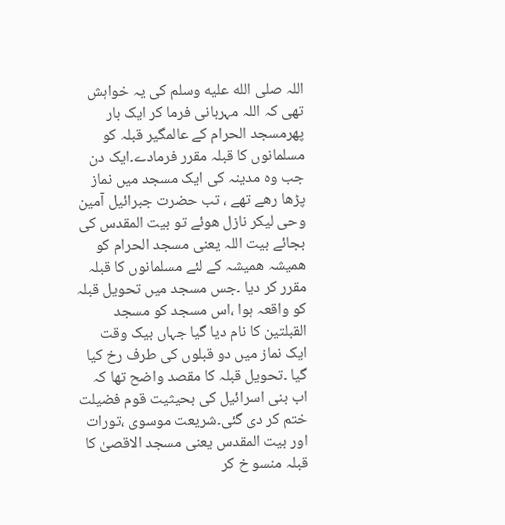اللہ صلى الله عليه وسلم کی یہ خواہش تھی کہ اللہ مہربانی فرما کر ایک بار پھرمسجد الحرام کے عالمگیر قبلہ کو مسلمانوں کا قبلہ مقرر فرمادے۔ایک دن جب وہ مدینہ کی ایک مسجد میں نماز پڑھا رھے تھے ، تب حضرت جبرائیل آمین وحی لیکر نازل ھوئے تو بیت المقدس کی بجائے بیت اللہ یعنی مسجد الحرام کو ھمیشہ ھمیشہ کے لئے مسلمانوں کا قبلہ مقرر کر دیا ۔جس مسجد میں تحویل قبلہ کو واقعہ ہوا ،اس مسجد کو مسجد القبلتین کا نام دیا گیا جہاں بیک وقت ایک نماز میں دو قبلوں کی طرف رخ کیا گیا ۔تحویل قبلہ کا مقصد واضح تھا کہ اب بنی اسرائیل کی بحیثیت قوم فضیلت ختم کر دی گئی۔شریعت موسوی ،تورات اور بیت المقدس یعنی مسجد الاقصیٰ کا قبلہ منسو خ کر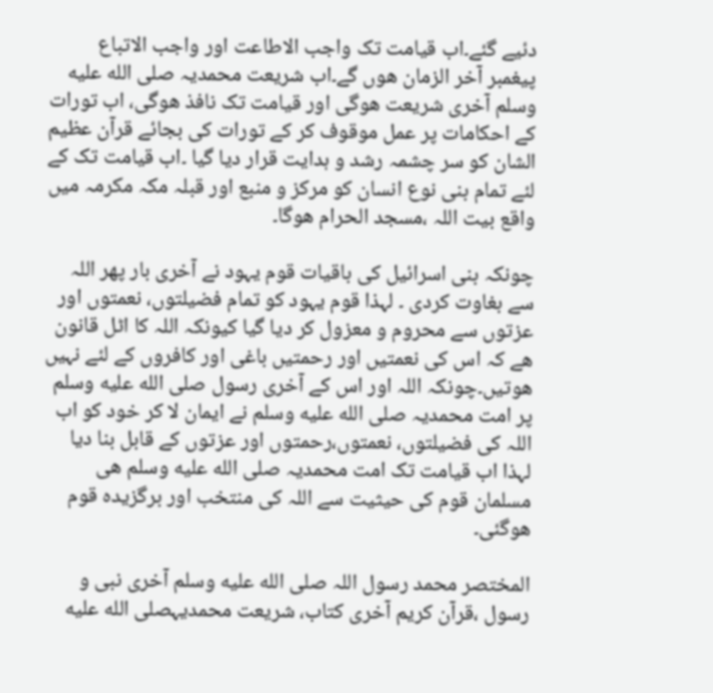دئیے گئے۔اب قیامت تک واجب الاطاعت اور واجب الاتباع پیغمبر آخر الزمان ھوں گے۔اب شریعت محمدیہ صلى الله عليه وسلم آخری شریعت ھوگی اور قیامت تک نافذ ھوگی، اب تورات کے احکامات پر عمل موقوف کر کے تورات کی بجائے قرآن عظیم الشان کو سر چشمہ رشد و ہدایت قرار دیا گیا ۔اب قیامت تک کے لئے تمام بنی نوع انسان کو مرکز و منبع اور قبلہ مکہ مکرمہ میں واقع بیت اللہ ،مسجد الحرام ھوگا۔

چونکہ بنی اسرائیل کی باقیات قوم یہود نے آخری بار پھر اللہ سے بغاوت کردی ۔ لہذا قوم یہود کو تمام فضیلتوں، نعمتوں اور عزتوں سے محروم و معزول کر دیا گیا کیونکہ اللہ کا اٹل قانون ھے کہ اس کی نعمتیں اور رحمتیں باغی اور کافروں کے لئے نہیں ھوتیں۔چونکہ اللہ اور اس کے آخری رسول صلى الله عليه وسلم پر امت محمدیہ صلى الله عليه وسلم نے ایمان لا کر خود کو اب اللہ کی فضیلتوں، نعمتوں،رحمتوں اور عزتوں کے قابل بنا دیا لہذا اب قیامت تک امت محمدیہ صلى الله عليه وسلم ھی مسلمان قوم کی حیثیت سے اللہ کی منتخب اور برگزیدہ قوم ھوگئی۔

المختصر محمد رسول اللہ صلى الله عليه وسلم آخری نبی و رسول ،قرآن کریم آخری کتاب، شریعت محمدیہصلى الله عليه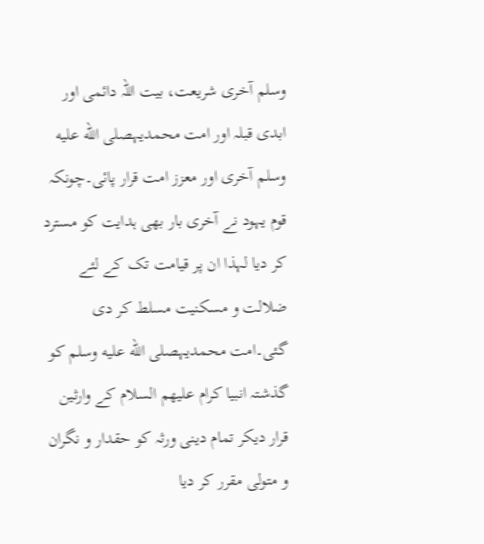وسلم آخری شریعت، بیت اللہ دائمی اور ابدی قبلہ اور امت محمدیہصلى الله عليه وسلم آخری اور معزز امت قرار پائی۔چونکہ قوم یہود نے آخری بار بھی ہدایت کو مسترد کر دیا لہذا ان پر قیامت تک کے لئے ضلالت و مسکنیت مسلط کر دی گئی۔امت محمدیہصلى الله عليه وسلم کو گذشتہ انبیا کرام علیھم السلام کے وارثین قرار دیکر تمام دینی ورثہ کو حقدار و نگران و متولی مقرر کر دیا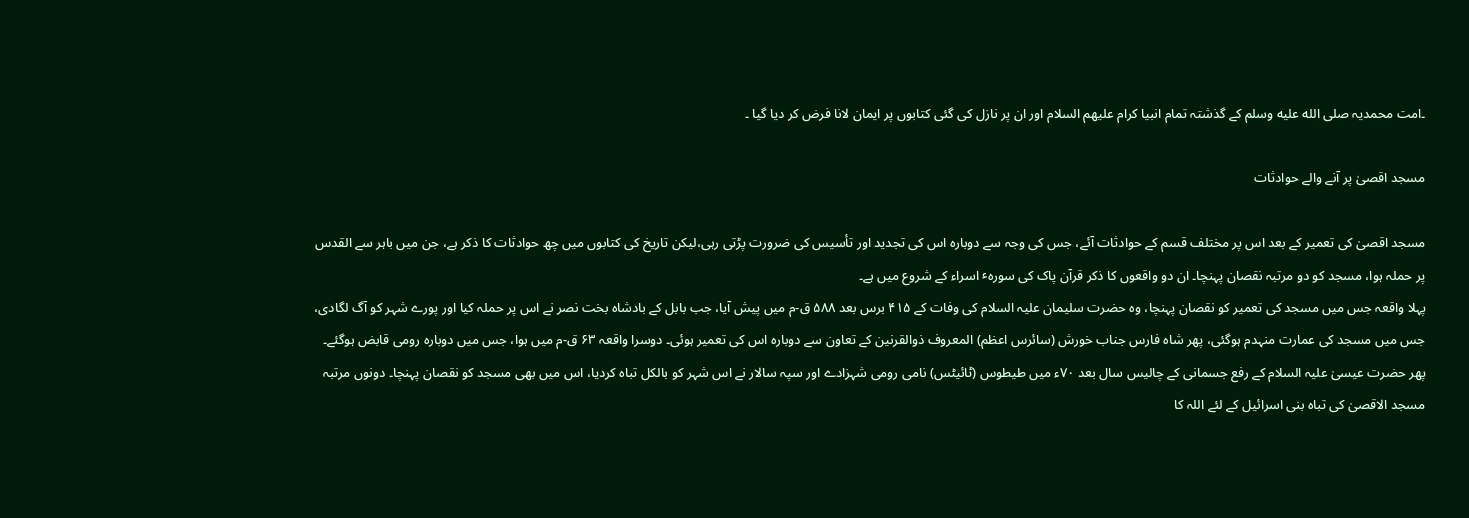۔امت محمدیہ صلى الله عليه وسلم کے گذشتہ تمام انبیا کرام علیھم السلام اور ان پر نازل کی گئی کتابوں پر ایمان لانا فرض کر دیا گیا ۔

مسجد اقصیٰ پر آنے والے حوادثات

مسجد اقصیٰ کی تعمیر کے بعد اس پر مختلف قسم کے حوادثات آئے، جس کی وجہ سے دوبارہ اس کی تجدید اور تأسیس کی ضرورت پڑتی رہی،لیکن تاریخ کی کتابوں میں چھ حوادثات کا ذکر ہے، جن میں باہر سے القدس پر حملہ ہوا، مسجد کو دو مرتبہ نقصان پہنچا۔ ان دو واقعوں کا ذکر قرآن پاک کی سورہٴ اسراء کے شروع میں ہے۔
پہلا واقعہ جس میں مسجد کی تعمیر کو نقصان پہنچا، وہ حضرت سلیمان علیہ السلام کی وفات کے ۴۱۵ برس بعد ۵۸۸ ق-م میں پیش آیا، جب بابل کے بادشاہ بخت نصر نے اس پر حملہ کیا اور پورے شہر کو آگ لگادی، جس میں مسجد کی عمارت منہدم ہوگئی، پھر شاہ فارس جناب خورش (سائرس اعظم) المعروف ذوالقرنین کے تعاون سے دوبارہ اس کی تعمیر ہوئی۔ دوسرا واقعہ ۶۳ ق-م میں ہوا، جس میں دوبارہ رومی قابض ہوگئے۔ پھر حضرت عیسیٰ علیہ السلام کے رفع جسمانی کے چالیس سال بعد ۷۰ء میں طیطوس (ٹائیٹس) نامی رومی شہزادے اور سپہ سالار نے اس شہر کو بالکل تباہ کردیا، اس میں بھی مسجد کو نقصان پہنچا۔ دونوں مرتبہ مسجد الاقصیٰ کی تباہ بنی اسرائیل کے لئے اللہ کا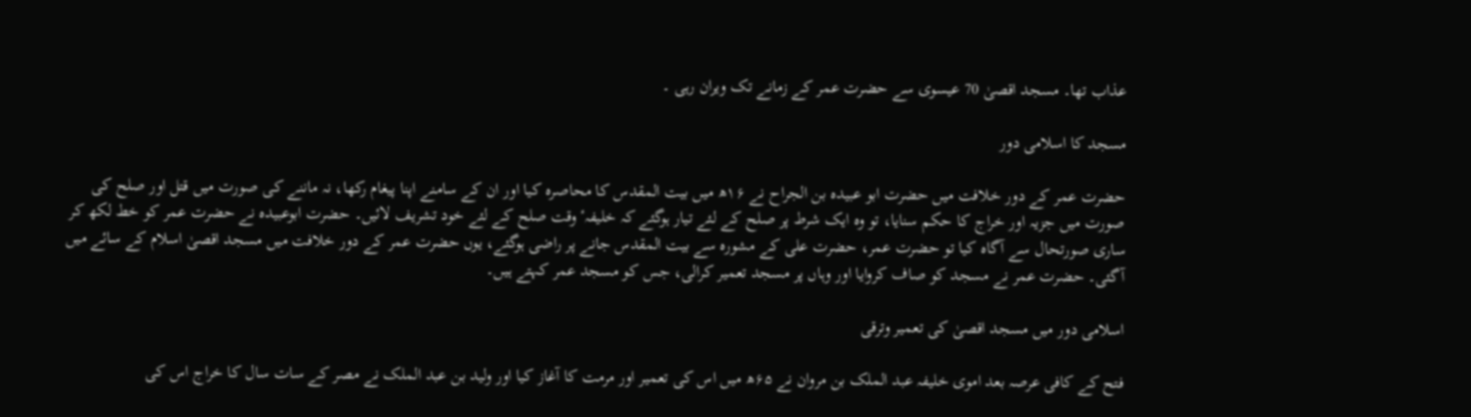عذاب تھا۔ مسجد اقصیٰ 70 عیسوی سے حضرت عمر کے زمانے تک ویران رہی ۔

مسجد کا اسلامی دور

حضرت عمر کے دور خلافت میں حضرت ابو عبیدہ بن الجراح نے ۱۶ھ میں بیت المقدس کا محاصرہ کیا اور ان کے سامنے اپنا پیغام رکھا، نہ ماننے کی صورت میں قتل اور صلح کی صورت میں جزیہ اور خراج کا حکم سنایا، تو وہ ایک شرط پر صلح کے لئے تیار ہوگئے کہ خلیفہٴ وقت صلح کے لئے خود تشریف لائیں۔ حضرت ابوعبیدہ نے حضرت عمر کو خط لکھ کر ساری صورتحال سے آگاہ کیا تو حضرت عمر، حضرت علی کے مشورہ سے بیت المقدس جانے پر راضی ہوگئے، یوں حضرت عمر کے دور خلافت میں مسجد اقصیٰ اسلام کے سائے میں آگئی۔ حضرت عمر نے مسجد کو صاف کروایا اور وہاں پر مسجد تعمیر کرالی، جس کو مسجد عمر کہتے ہیں۔

اسلامی دور میں مسجد اقصیٰ کی تعمیر وترقی

فتح کے کافی عرصہ بعد اموی خلیفہ عبد الملک بن مروان نے ۶۵ھ میں اس کی تعمیر اور مرمت کا آغاز کیا اور ولید بن عبد الملک نے مصر کے سات سال کا خراج اس کی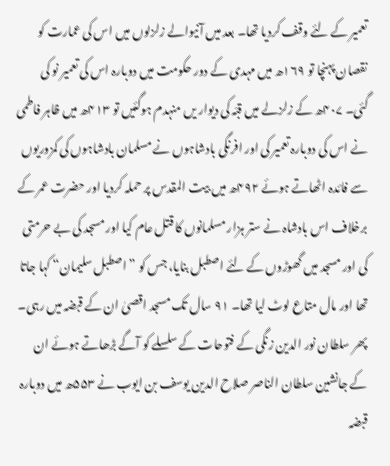تعمیر کے لئے وقف کردیا تھا۔ بعد میں آنیوالے زلزلوں میں اس کی عمارت کو نقصان پہنچا تو ۱۶۹ھ میں مہدی کے دور حکومت میں دوبارہ اس کی تعمیر نو کی گئی۔ ۴۰۷ھ کے زلزلے میں قبّہ کی دیوار یں منہدم ہوگئیں تو ۴۱۳ھ میں ظاہر فاطمی نے اس کی دوبارہ تعمیر کی اور افرنگی بادشاہوں نے مسلمان بادشاہوں کی کمزوریوں سے فائدہ اٹھاتے ہوئے ۴۹۲ھ میں بیت المقدس پر حملہ کردیا اور حضرت عمر کے برخلاف اس بادشاہ نے ستر ہزار مسلمانوں کا قتل عام کیا اور مسجد کی بے حرمتی کی اور مسجد میں گھوڑوں کے لئے اصطبل بنایا، جس کو ”اصطبل سلیمان“ کہا جاتا تھا اور مال متاع لوٹ لیا تھا۔ ۹۱ سال تک مسجد اقصیٰ ان کے قبضہ میں رہی۔ پھر سلطان نور الدین زنگی کے فتوحات کے سلسلے کو آگے بڑھاتے ہوئے ان کے جانشین سلطان الناصر صلاح الدین یوسف بن ایوب نے ۵۵۳ھ میں دوبارہ قبضہ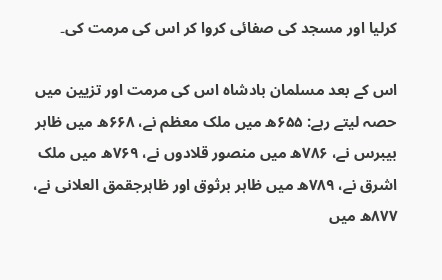کرلیا اور مسجد کی صفائی کروا کر اس کی مرمت کی۔

اس کے بعد مسلمان بادشاہ اس کی مرمت اور تزیین میں حصہ لیتے رہے: ۶۵۵ھ میں ملک معظم نے، ۶۶۸ھ میں ظاہر بیبرس نے، ۷۸۶ھ میں منصور قلادوں نے، ۷۶۹ھ میں ملک اشرق نے، ۷۸۹ھ میں ظاہر برثوق اور ظاہرجقمق العلانی نے، ۸۷۷ھ میں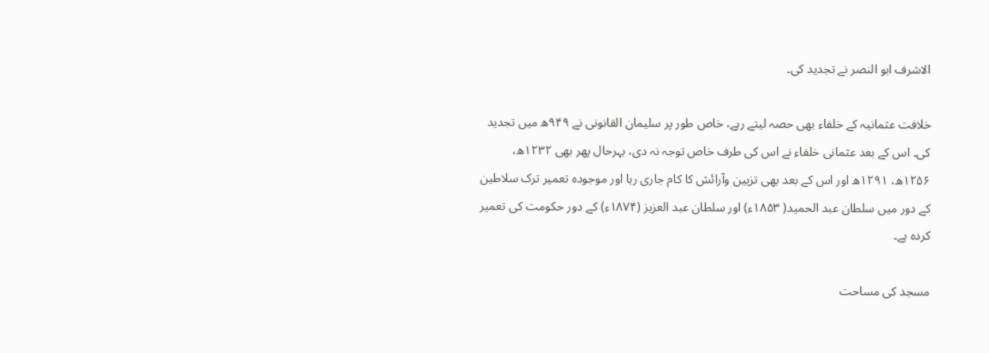الاشرف ابو النصر نے تجدید کی۔

خلافت عثمانیہ کے خلفاء بھی حصہ لیتے رہے، خاص طور پر سلیمان القانونی نے ۹۴۹ھ میں تجدید کی۔ اس کے بعد عثمانی خلفاء نے اس کی طرف خاص توجہ نہ دی، بہرحال پھر بھی ۱۲۳۲ھ، ۱۲۵۶ھ، ۱۲۹۱ھ اور اس کے بعد بھی تزیین وآرائش کا کام جاری رہا اور موجودہ تعمیر ترک سلاطین کے دور میں سلطان عبد الحمید( ۱۸۵۳ء) اور سلطان عبد العزیز (۱۸۷۴ء) کے دور حکومت کی تعمیر کردہ ہے۔

مسجد کی مساحت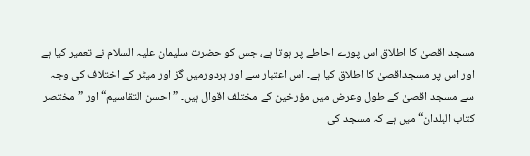مسجد اقصیٰ کا اطلاق اس پورے احاطے پر ہوتا ہے، جس کو حضرت سلیمان علیہ السلام نے تعمیر کیا ہے اور اس پر مسجداقصیٰ کا اطلاق کیا ہے۔ اس اعتبار سے اور ہردورمیں گز اور میٹر کے اختلاف کی وجہ سے مسجد اقصیٰ کے طول وعرض میں مؤرخین کے مختلف اقوال ہیں۔ ”احسن التقاسیم“ اور ”مختصر کتاب البلدان“ میں ہے کہ مسجد کی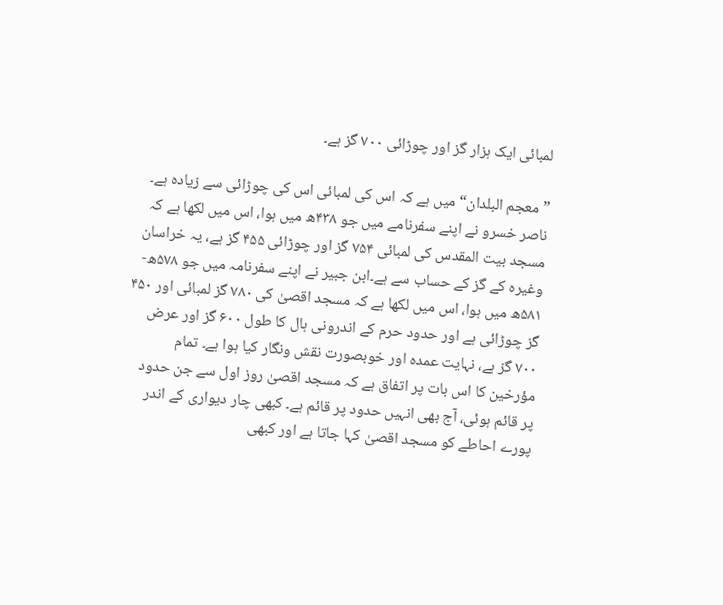لمبائی ایک ہزار گز اور چوڑائی ۷۰۰ گز ہے۔

”معجم البلدان“ میں ہے کہ اس کی لمبائی اس کی چوڑائی سے زیادہ ہے۔ ناصر خسرو نے اپنے سفرنامے میں جو ۴۳۸ھ میں ہوا، اس میں لکھا ہے کہ مسجد بیت المقدس کی لمبائی ۷۵۴ گز اور چوڑائی ۴۵۵ گز ہے، یہ خراسان وغیرہ کے گز کے حساب سے ہے۔ابن جبیر نے اپنے سفرنامہ میں جو ۵۷۸ھ- ۵۸۱ھ میں ہوا، اس میں لکھا ہے کہ مسجد اقصیٰ کی ۷۸۰ گز لمبائی اور ۴۵۰ گز چوڑائی ہے اور حدود حرم کے اندرونی ہال کا طول ۶۰۰ گز اور عرض ۷۰۰ گز ہے، نہایت عمدہ اور خوبصورت نقش ونگار کیا ہوا ہے۔ تمام مؤرخین کا اس بات پر اتفاق ہے کہ مسجد اقصیٰ روز اول سے جن حدود پر قائم ہوئی، آج بھی انہیں حدود پر قائم ہے۔ کبھی چار دیواری کے اندر پورے احاطے کو مسجد اقصیٰ کہا جاتا ہے اور کبھی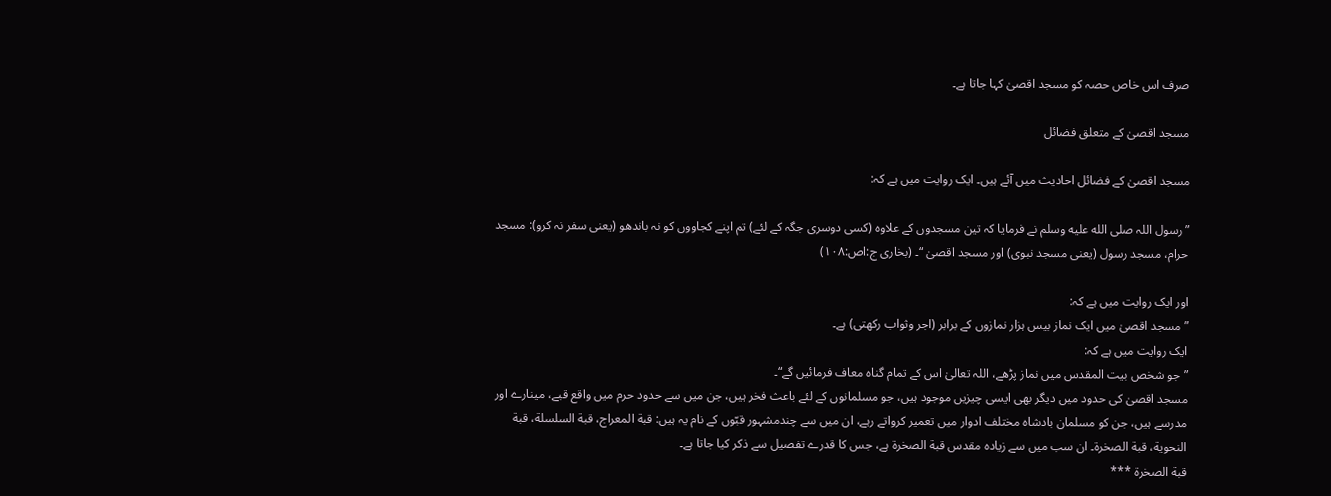صرف اس خاص حصہ کو مسجد اقصیٰ کہا جاتا ہے۔

مسجد اقصیٰ کے متعلق فضائل

مسجد اقصیٰ کے فضائل احادیث میں آئے ہیں۔ ایک روایت میں ہے کہ:

”رسول اللہ صلى الله عليه وسلم نے فرمایا کہ تین مسجدوں کے علاوہ (کسی دوسری جگہ کے لئے) تم اپنے کجاووں کو نہ باندھو (یعنی سفر نہ کرو): مسجد حرام، مسجد رسول (یعنی مسجد نبوی) اور مسجد اقصیٰ “۔ (بخاری ج:اص:۱۰۸)

اور ایک روایت میں ہے کہ:
” مسجد اقصیٰ میں ایک نماز بیس ہزار نمازوں کے برابر (اجر وثواب رکھتی) ہے۔
ایک روایت میں ہے کہ:
”جو شخص بیت المقدس میں نماز پڑھے، اللہ تعالیٰ اس کے تمام گناہ معاف فرمائیں گے“۔
مسجد اقصیٰ کی حدود میں دیگر بھی ایسی چیزیں موجود ہیں، جو مسلمانوں کے لئے باعث فخر ہیں، جن میں سے حدود حرم میں واقع قبے، مینارے اور مدرسے ہیں، جن کو مسلمان بادشاہ مختلف ادوار میں تعمیر کرواتے رہے، ان میں سے چندمشہور قبّوں کے نام یہ ہیں: قبة المعراج، قبة السلسلة، قبة النحویة، قبة الصخرة۔ ان سب میں سے زیادہ مقدس قبة الصخرة ہے، جس کا قدرے تفصیل سے ذکر کیا جاتا ہے۔
قبة الصخرة ***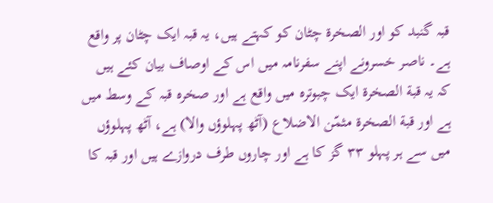قبہ گنبد کو اور الصخرة چٹان کو کہتے ہیں، یہ قبہ ایک چٹان پر واقع ہے۔ ناصر خسرونے اپنے سفرنامہ میں اس کے اوصاف بیان کئے ہیں کہ یہ قبة الصخرة ایک چبوترہ میں واقع ہے اور صخرہ قبہ کے وسط میں ہے اور قبة الصخرة مثمّن الاضلاع (آٹھ پہلوؤں والا) ہے، آٹھ پہلوؤں میں سے ہر پہلو ۳۳ گز کا ہے اور چاروں طرف دروازے ہیں اور قبہ کا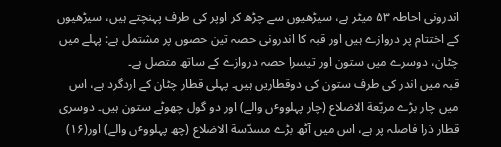اندرونی احاطہ ۵۳ میٹر ہے، سیڑھیوں سے چڑھ کر اوپر کی طرف پہنچتے ہیں، سیڑھیوں کے اختتام پر دروازے ہیں اور قبہ کا اندرونی حصہ تین حصوں پر مشتمل ہے: پہلے میں چٹان، دوسرے میں ستون اور تیسرا حصہ دروازے کے ساتھ متصل ہے۔
قبہ میں اندر کی طرف ستون کی دوقطاریں ہیں۔ پہلی قطار چٹان کے اردگرد ہے، اس میں چار بڑے مربّعة الاضلاع (چار پہلووٴں والے) اور دو گول چھوٹے ستون ہیں۔ دوسری قطار ذرا فاصلہ پر ہے، اس میں آٹھ بڑے مسدّسة الاضلاع (چھ پہلووٴں والے) اور(۱۶)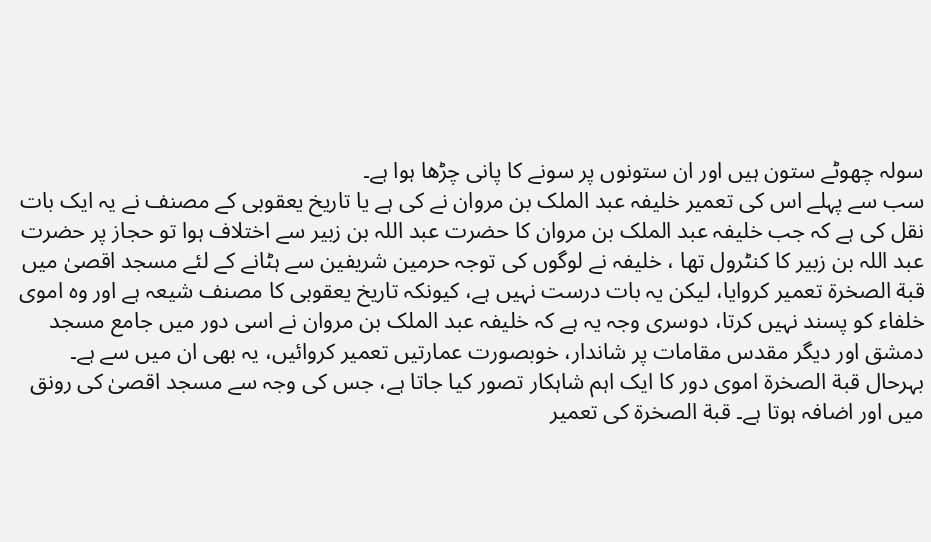سولہ چھوٹے ستون ہیں اور ان ستونوں پر سونے کا پانی چڑھا ہوا ہے۔
سب سے پہلے اس کی تعمیر خلیفہ عبد الملک بن مروان نے کی ہے یا تاریخ یعقوبی کے مصنف نے یہ ایک بات نقل کی ہے کہ جب خلیفہ عبد الملک بن مروان کا حضرت عبد اللہ بن زبیر سے اختلاف ہوا تو حجاز پر حضرت عبد اللہ بن زبیر کا کنٹرول تھا ، خلیفہ نے لوگوں کی توجہ حرمین شریفین سے ہٹانے کے لئے مسجد اقصیٰ میں قبة الصخرة تعمیر کروایا، لیکن یہ بات درست نہیں ہے، کیونکہ تاریخ یعقوبی کا مصنف شیعہ ہے اور وہ اموی خلفاء کو پسند نہیں کرتا، دوسری وجہ یہ ہے کہ خلیفہ عبد الملک بن مروان نے اسی دور میں جامع مسجد دمشق اور دیگر مقدس مقامات پر شاندار، خوبصورت عمارتیں تعمیر کروائیں، یہ بھی ان میں سے ہے۔
بہرحال قبة الصخرة اموی دور کا ایک اہم شاہکار تصور کیا جاتا ہے، جس کی وجہ سے مسجد اقصیٰ کی رونق میں اور اضافہ ہوتا ہے۔ قبة الصخرة کی تعمیر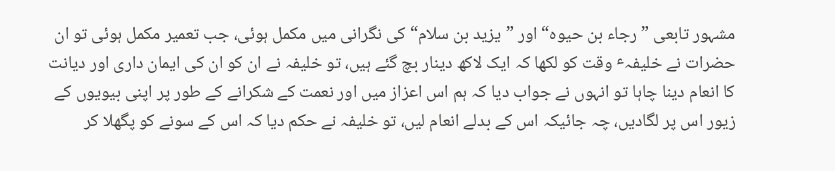مشہور تابعی ”رجاء بن حیوہ“ اور ”یزید بن سلام“ کی نگرانی میں مکمل ہوئی، جب تعمیر مکمل ہوئی تو ان حضرات نے خلیفہٴ وقت کو لکھا کہ ایک لاکھ دینار بچ گئے ہیں، تو خلیفہ نے ان کو ان کی ایمان داری اور دیانت کا انعام دینا چاہا تو انہوں نے جواب دیا کہ ہم اس اعزاز میں اور نعمت کے شکرانے کے طور پر اپنی بیویوں کے زیور اس پر لگادیں، چہ جائیکہ اس کے بدلے انعام لیں، تو خلیفہ نے حکم دیا کہ اس کے سونے کو پگھلا کر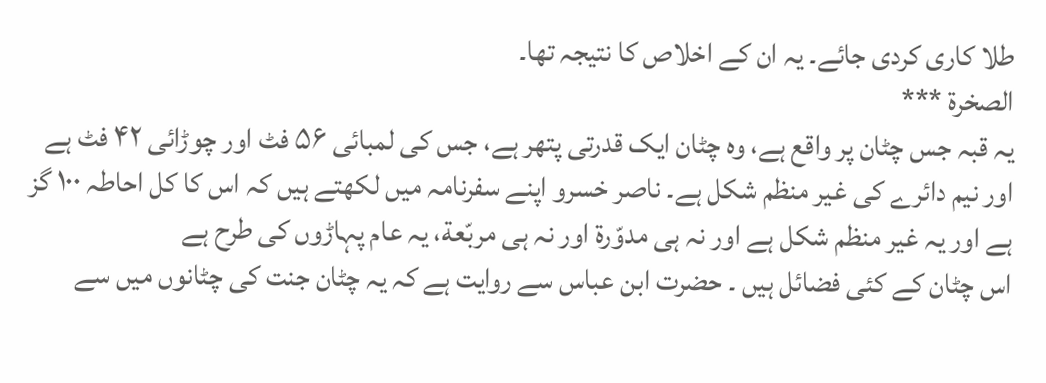طلا کاری کردی جائے۔ یہ ان کے اخلاص کا نتیجہ تھا۔
الصخرة ***
یہ قبہ جس چٹان پر واقع ہے، وہ چٹان ایک قدرتی پتھر ہے، جس کی لمبائی ۵۶ فٹ اور چوڑائی ۴۲ فٹ ہے اور نیم دائرے کی غیر منظم شکل ہے۔ ناصر خسرو اپنے سفرنامہ میں لکھتے ہیں کہ اس کا کل احاطہ ۱۰۰ گز ہے اور یہ غیر منظم شکل ہے اور نہ ہی مدوّرة اور نہ ہی مربّعة، یہ عام پہاڑوں کی طرح ہے
اس چٹان کے کئی فضائل ہیں ۔ حضرت ابن عباس سے روایت ہے کہ یہ چٹان جنت کی چٹانوں میں سے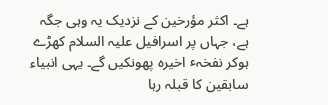ہے۔ اکثر مؤرخین کے نزدیک یہ وہی جگہ ہے، جہاں پر اسرافیل علیہ السلام کھڑے ہوکر نفخہٴ اخیرہ پھونکیں گے۔ یہی انبیاء سابقین کا قبلہ رہا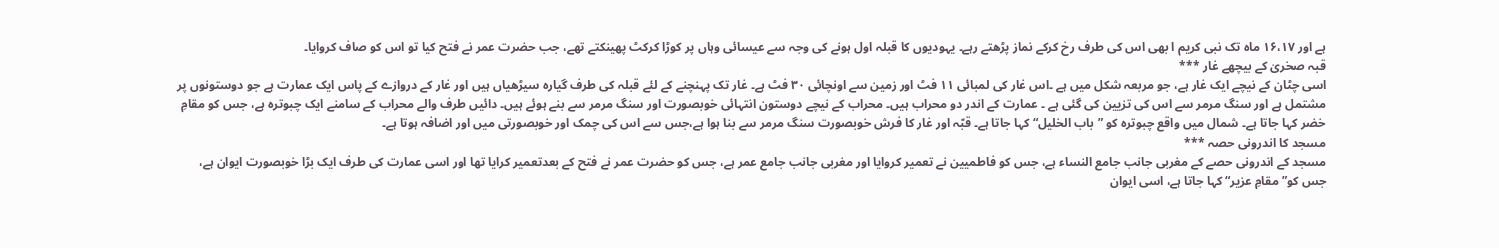ہے اور ۱۶،۱۷ ماہ تک نبی کریم ا بھی اس کی طرف رخ کرکے نماز پڑھتے رہے۔ یہودیوں کا قبلہ اول ہونے کی وجہ سے عیسائی وہاں پر کوڑا کرکٹ پھینکتے تھے، جب حضرت عمر نے فتح کیا تو اس کو صاف کروایا۔
قبہ صخریٰ کے بیچھے غار ***
اسی چٹان کے نیچے ایک غار ہے، جو مربعہ شکل میں ہے ۔اس غار کی لمبائی ۱۱ فٹ اور زمین سے اونچائی ۳۰ فٹ ہے۔ غار تک پہنچنے کے لئے قبلہ کی طرف گیارہ سیڑھیاں ہیں اور غار کے دروازے کے پاس ایک عمارت ہے جو دوستونوں پر مشتمل ہے اور سنگ مرمر سے اس کی تزیین کی گئی ہے ۔ عمارت کے اندر دو محراب ہیں۔ محراب کے نیچے دوستون انتہائی خوبصورت اور سنگ مرمر سے بنے ہوئے ہیں۔ دائیں طرف والے محراب کے سامنے ایک چبوترہ ہے، جس کو مقامِ خضر کہا جاتا ہے۔ شمال میں واقع چبوترہ کو ”باب الخلیل“ کہا جاتا ہے۔ قبّہ اور غار کا فرش خوبصورت سنگ مرمر سے بنا ہوا ہے،جس سے اس کی چمک اور خوبصورتی میں اور اضافہ ہوتا ہے۔
مسجد کا اندرونی حصہ ***
مسجد کے اندرونی حصے کے مغربی جانب جامع النساء ہے، جس کو فاطمیین نے تعمیر کروایا اور مغربی جانب جامع عمر ہے، جس کو حضرت عمر نے فتح کے بعدتعمیر کرایا تھا اور اسی عمارت کی طرف ایک بڑا خوبصورت ایوان ہے، جس کو” مقامِ عزیر“ کہا جاتا ہے، اسی ایوان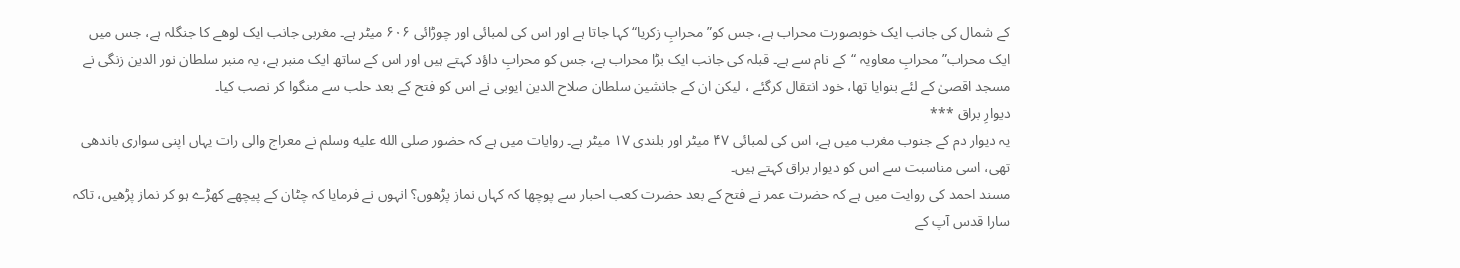کے شمال کی جانب ایک خوبصورت محراب ہے، جس کو” محرابِ زکریا“ کہا جاتا ہے اور اس کی لمبائی اور چوڑائی ۶۰۶ میٹر ہے۔ مغربی جانب ایک لوھے کا جنگلہ ہے، جس میں ایک محراب” محرابِ معاویہ “کے نام سے ہے۔ قبلہ کی جانب ایک بڑا محراب ہے، جس کو محرابِ داؤد کہتے ہیں اور اس کے ساتھ ایک منبر ہے، یہ منبر سلطان نور الدین زنگی نے مسجد اقصیٰ کے لئے بنوایا تھا، خود انتقال کرگئے ، لیکن ان کے جانشین سلطان صلاح الدین ایوبی نے اس کو فتح کے بعد حلب سے منگوا کر نصب کیا۔
دیوارِ براق ***
یہ دیوار دم کے جنوب مغرب میں ہے، اس کی لمبائی ۴۷ میٹر اور بلندی ۱۷ میٹر ہے۔ روایات میں ہے کہ حضور صلى الله عليه وسلم نے معراج والی رات یہاں اپنی سواری باندھی تھی، اسی مناسبت سے اس کو دیوار براق کہتے ہیں۔
مسند احمد کی روایت میں ہے کہ حضرت عمر نے فتح کے بعد حضرت کعب احبار سے پوچھا کہ کہاں نماز پڑھوں؟ انہوں نے فرمایا کہ چٹان کے پیچھے کھڑے ہو کر نماز پڑھیں، تاکہ سارا قدس آپ کے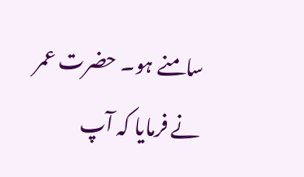سامنے ہو۔ حضرت عمر نے فرمایا کہ آپ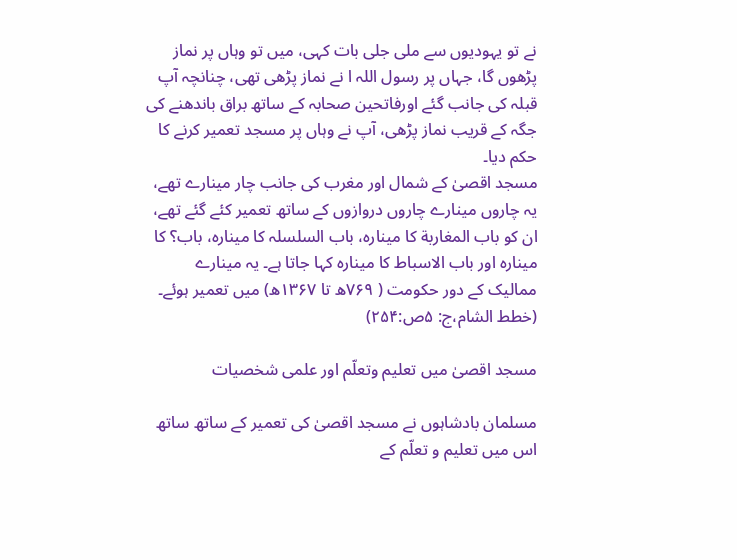نے تو یہودیوں سے ملی جلی بات کہی، میں تو وہاں پر نماز پڑھوں گا، جہاں پر رسول اللہ ا نے نماز پڑھی تھی، چنانچہ آپ قبلہ کی جانب گئے اورفاتحین صحابہ کے ساتھ براق باندھنے کی جگہ کے قریب نماز پڑھی، آپ نے وہاں پر مسجد تعمیر کرنے کا حکم دیا۔
مسجد اقصیٰ کے شمال اور مغرب کی جانب چار مینارے تھے، یہ چاروں مینارے چاروں دروازوں کے ساتھ تعمیر کئے گئے تھے، ان کو باب المغاربة کا مینارہ، باب السلسلہ کا مینارہ، باب؟ کا مینارہ اور باب الاسباط کا مینارہ کہا جاتا ہے۔ یہ مینارے ممالیک کے دور حکومت ( ۷۶۹ھ تا ۱۳۶۷ھ) میں تعمیر ہوئے۔ (خطط الشام،ج: ۵ص:۲۵۴)

مسجد اقصیٰ میں تعلیم وتعلّم اور علمی شخصیات

مسلمان بادشاہوں نے مسجد اقصیٰ کی تعمیر کے ساتھ ساتھ اس میں تعلیم و تعلّم کے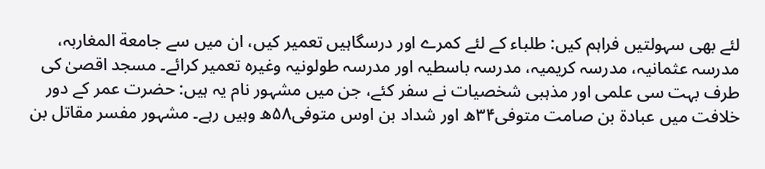لئے بھی سہولتیں فراہم کیں: طلباء کے لئے کمرے اور درسگاہیں تعمیر کیں، ان میں سے جامعة المغاربہ، مدرسہ عثمانیہ، مدرسہ کریمیہ، مدرسہ باسطیہ اور مدرسہ طولونیہ وغیرہ تعمیر کرائے۔ مسجد اقصیٰ کی طرف بہت سی علمی اور مذہبی شخصیات نے سفر کئے، جن میں مشہور نام یہ ہیں: حضرت عمر کے دور خلافت میں عبادة بن صامت متوفی۳۴ھ اور شداد بن اوس متوفی۵۸ھ وہیں رہے۔ مشہور مفسر مقاتل بن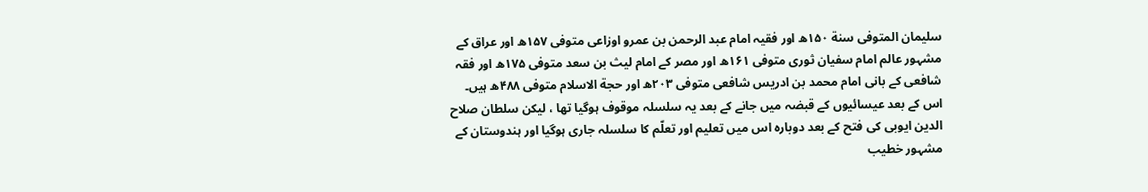سلیمان المتوفی سنة ۱۵۰ھ اور فقیہ امام عبد الرحمن بن عمرو اوزاعی متوفی ۱۵۷ھ اور عراق کے مشہور عالم امام سفیان ثوری متوفی ۱۶۱ھ اور مصر کے امام لیث بن سعد متوفی ۱۷۵ھ اور فقہ شافعی کے بانی امام محمد بن ادریس شافعی متوفی ۲۰۳ھ اور حجة الاسلام متوفی ۴۸۸ھ ہیں۔
اس کے بعد عیسائیوں کے قبضہ میں جانے کے بعد یہ سلسلہ موقوف ہوگیا تھا ، لیکن سلطان صلاح الدین ایوبی کی فتح کے بعد دوبارہ اس میں تعلیم اور تعلّم کا سلسلہ جاری ہوگیا اور ہندوستان کے مشہور خطیب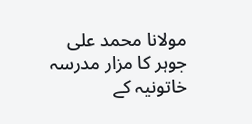مولانا محمد علی جوہر کا مزار مدرسہ خاتونیہ کے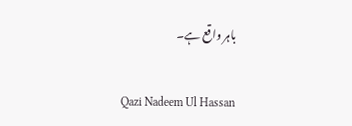باہر واقع ہے۔

Qazi Nadeem Ul Hassan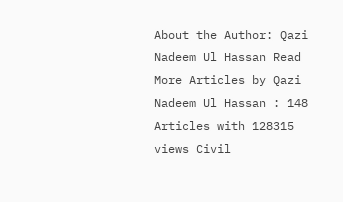About the Author: Qazi Nadeem Ul Hassan Read More Articles by Qazi Nadeem Ul Hassan : 148 Articles with 128315 views Civil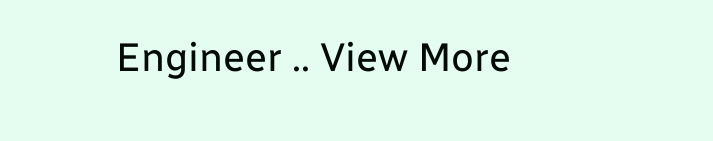Engineer .. View More